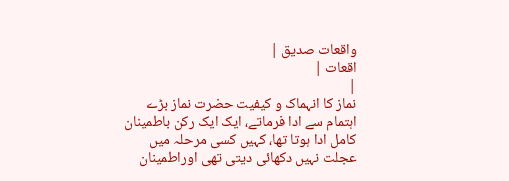واقعات صدیق |
اقعات |
|
نماز کا انہماک و کیفیت حضرت نماز بڑے اہتمام سے ادا فرماتے، ایک ایک رکن باطمینان کامل ادا ہوتا تھا، کہیں کسی مرحلہ میں عجلت نہیں دکھائی دیتی تھی اوراطمینان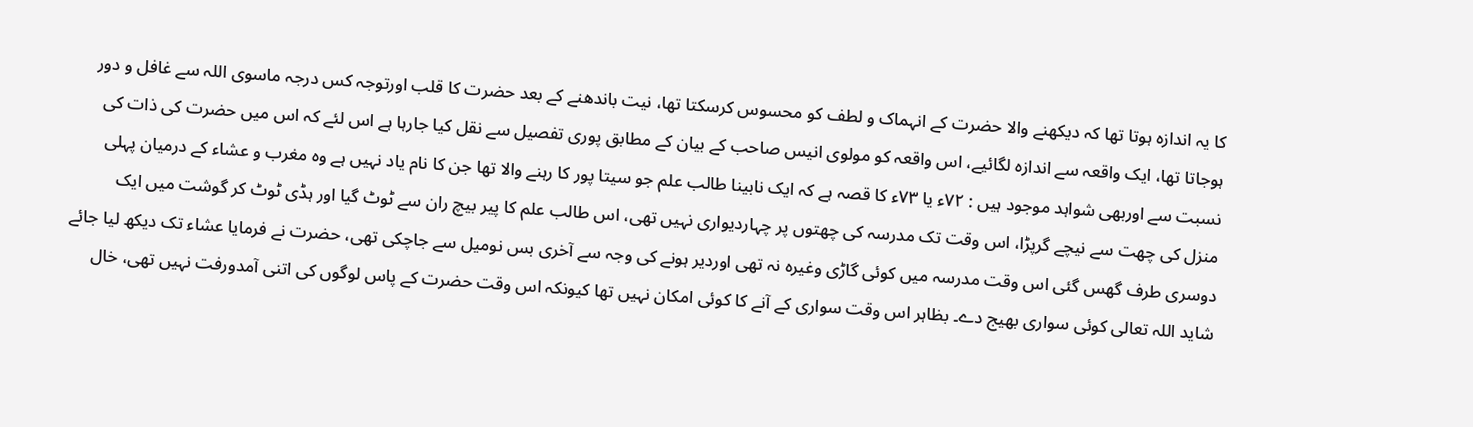کا یہ اندازہ ہوتا تھا کہ دیکھنے والا حضرت کے انہماک و لطف کو محسوس کرسکتا تھا، نیت باندھنے کے بعد حضرت کا قلب اورتوجہ کس درجہ ماسوی اللہ سے غافل و دور ہوجاتا تھا، ایک واقعہ سے اندازہ لگائیے، اس واقعہ کو مولوی انیس صاحب کے بیان کے مطابق پوری تفصیل سے نقل کیا جارہا ہے اس لئے کہ اس میں حضرت کی ذات کی نسبت سے اوربھی شواہد موجود ہیں : ۷۲ء یا ۷۳ء کا قصہ ہے کہ ایک نابینا طالب علم جو سیتا پور کا رہنے والا تھا جن کا نام یاد نہیں ہے وہ مغرب و عشاء کے درمیان پہلی منزل کی چھت سے نیچے گرپڑا، اس وقت تک مدرسہ کی چھتوں پر چہاردیواری نہیں تھی، اس طالب علم کا پیر بیچ ران سے ٹوٹ گیا اور ہڈی ٹوٹ کر گوشت میں ایک دوسری طرف گھس گئی اس وقت مدرسہ میں کوئی گاڑی وغیرہ نہ تھی اوردیر ہونے کی وجہ سے آخری بس نومیل سے جاچکی تھی، حضرت نے فرمایا عشاء تک دیکھ لیا جائے شاید اللہ تعالی کوئی سواری بھیج دے۔ بظاہر اس وقت سواری کے آنے کا کوئی امکان نہیں تھا کیونکہ اس وقت حضرت کے پاس لوگوں کی اتنی آمدورفت نہیں تھی، خال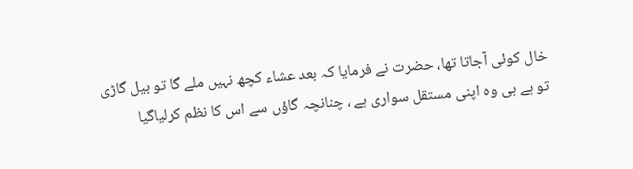خال کوئی آجاتا تھا، حضرت نے فرمایا کہ بعد عشاء کچھ نہیں ملے گا تو بیل گاڑی تو ہے ہی وہ اپنی مستقل سواری ہے ، چنانچہ گاؤں سے اس کا نظم کرلیاگیا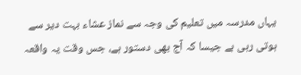یہاں مدرسہ میں تعلیم کی وجہ سے نماز عشاء بہت دیر سے ہوتی رہی ہے جیسا کہ آج بھی دستور ہے، جس وقت یہ واقعہ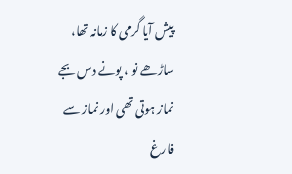پیش آیا گرمی کا زمانہ تھا، ساڑھے نو ، پونے دس بجے نماز ہوتی تھی اور نماز سے فارغ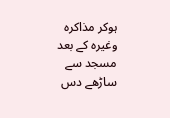ہوکر مذاکرہ وغیرہ کے بعد مسجد سے ساڑھے دس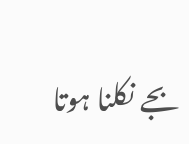بجے نکلنا ہوتا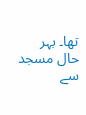تھا۔ بہر حال مسجد سے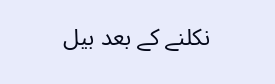نکلنے کے بعد بیل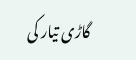گاڑی تیار کی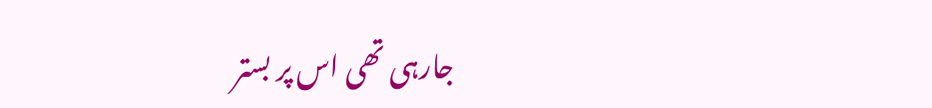جارہی تھی اس پر بستر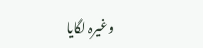وغیرہ لگایا